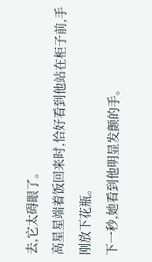去,它太碍眼了。
高星星端着饭回来时,恰好看到他站在柜子前,手刚放下花瓶。
下一秒,她看到他明显发颤的手。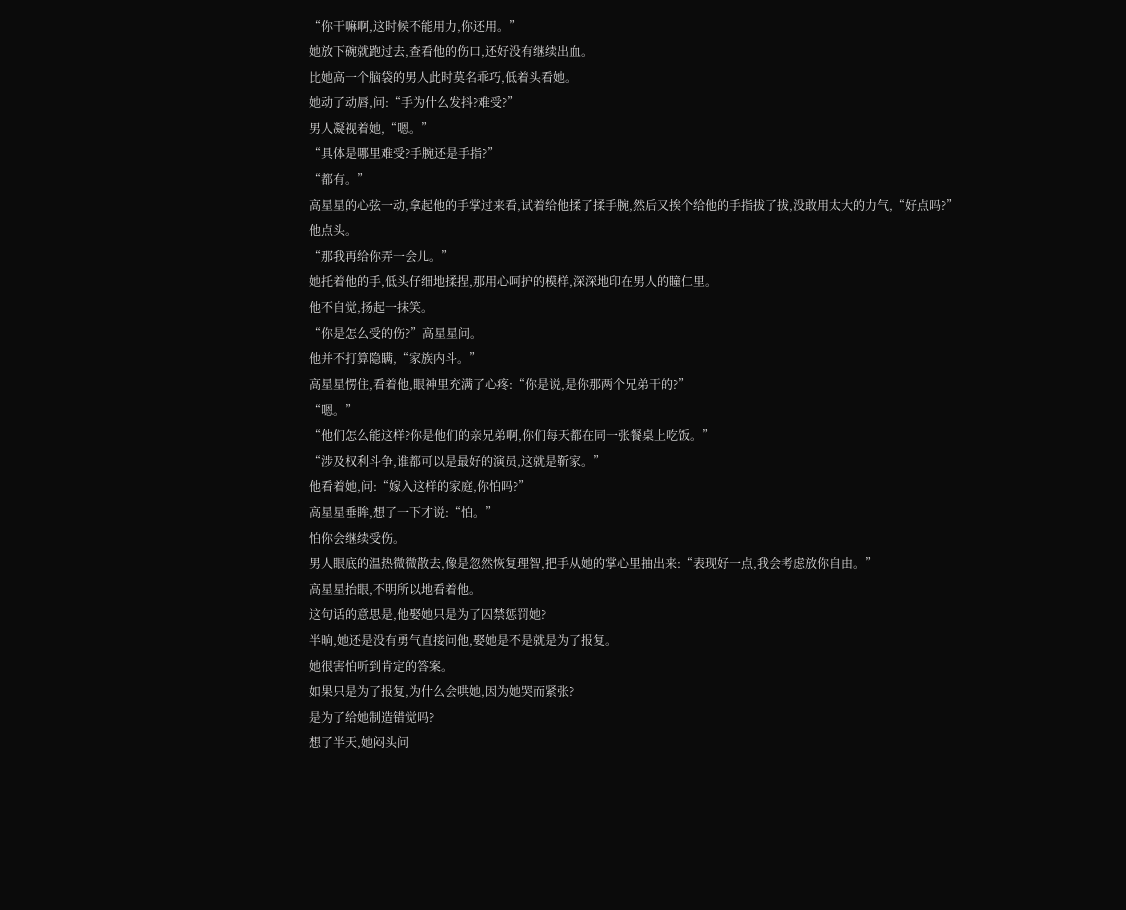“你干嘛啊,这时候不能用力,你还用。”
她放下碗就跑过去,查看他的伤口,还好没有继续出血。
比她高一个脑袋的男人此时莫名乖巧,低着头看她。
她动了动唇,问:“手为什么发抖?难受?”
男人凝视着她,“嗯。”
“具体是哪里难受?手腕还是手指?”
“都有。”
高星星的心弦一动,拿起他的手掌过来看,试着给他揉了揉手腕,然后又挨个给他的手指拔了拔,没敢用太大的力气,“好点吗?”
他点头。
“那我再给你弄一会儿。”
她托着他的手,低头仔细地揉捏,那用心呵护的模样,深深地印在男人的瞳仁里。
他不自觉,扬起一抹笑。
“你是怎么受的伤?”高星星问。
他并不打算隐瞒,“家族内斗。”
高星星愣住,看着他,眼神里充满了心疼:“你是说,是你那两个兄弟干的?”
“嗯。”
“他们怎么能这样?你是他们的亲兄弟啊,你们每天都在同一张餐桌上吃饭。”
“涉及权利斗争,谁都可以是最好的演员,这就是靳家。”
他看着她,问:“嫁入这样的家庭,你怕吗?”
高星星垂眸,想了一下才说:“怕。”
怕你会继续受伤。
男人眼底的温热微微散去,像是忽然恢复理智,把手从她的掌心里抽出来:“表现好一点,我会考虑放你自由。”
高星星抬眼,不明所以地看着他。
这句话的意思是,他娶她只是为了囚禁惩罚她?
半晌,她还是没有勇气直接问他,娶她是不是就是为了报复。
她很害怕听到肯定的答案。
如果只是为了报复,为什么会哄她,因为她哭而紧张?
是为了给她制造错觉吗?
想了半天,她闷头问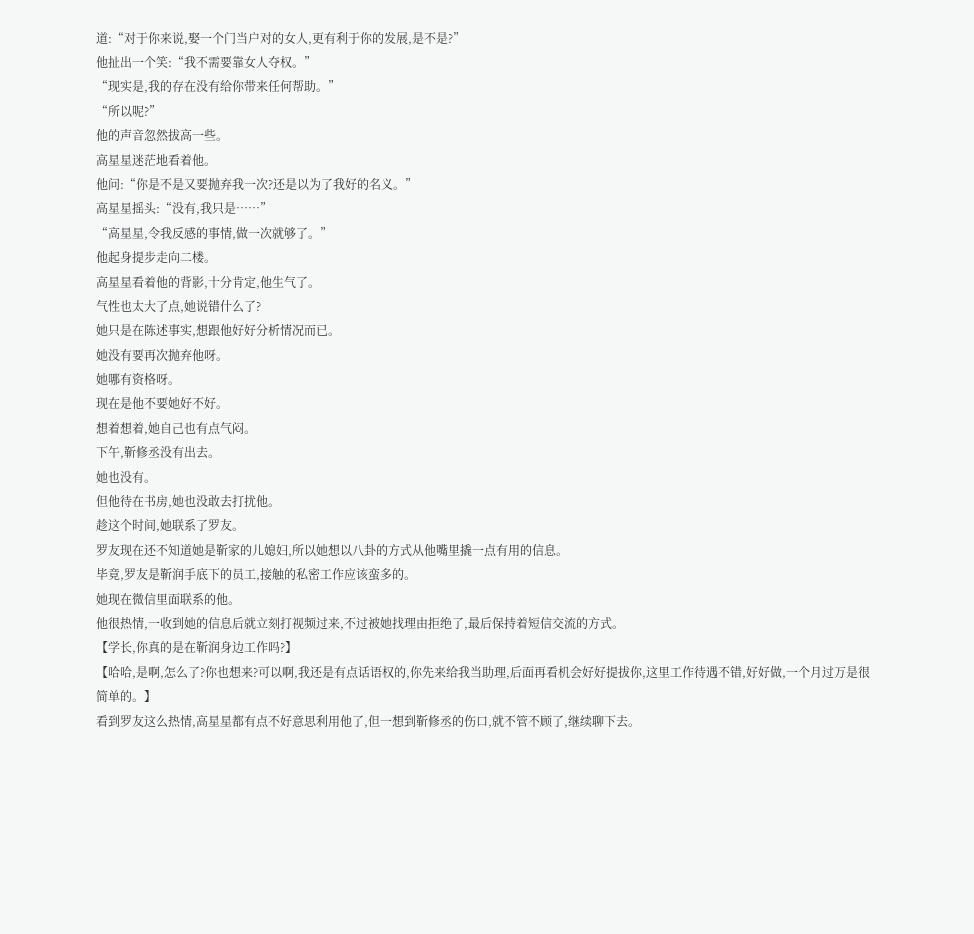道:“对于你来说,娶一个门当户对的女人,更有利于你的发展,是不是?”
他扯出一个笑:“我不需要靠女人夺权。”
“现实是,我的存在没有给你带来任何帮助。”
“所以呢?”
他的声音忽然拔高一些。
高星星迷茫地看着他。
他问:“你是不是又要抛弃我一次?还是以为了我好的名义。”
高星星摇头:“没有,我只是……”
“高星星,令我反感的事情,做一次就够了。”
他起身提步走向二楼。
高星星看着他的背影,十分肯定,他生气了。
气性也太大了点,她说错什么了?
她只是在陈述事实,想跟他好好分析情况而已。
她没有要再次抛弃他呀。
她哪有资格呀。
现在是他不要她好不好。
想着想着,她自己也有点气闷。
下午,靳修丞没有出去。
她也没有。
但他待在书房,她也没敢去打扰他。
趁这个时间,她联系了罗友。
罗友现在还不知道她是靳家的儿媳妇,所以她想以八卦的方式从他嘴里撬一点有用的信息。
毕竟,罗友是靳润手底下的员工,接触的私密工作应该蛮多的。
她现在微信里面联系的他。
他很热情,一收到她的信息后就立刻打视频过来,不过被她找理由拒绝了,最后保持着短信交流的方式。
【学长,你真的是在靳润身边工作吗?】
【哈哈,是啊,怎么了?你也想来?可以啊,我还是有点话语权的,你先来给我当助理,后面再看机会好好提拔你,这里工作待遇不错,好好做,一个月过万是很简单的。】
看到罗友这么热情,高星星都有点不好意思利用他了,但一想到靳修丞的伤口,就不管不顾了,继续聊下去。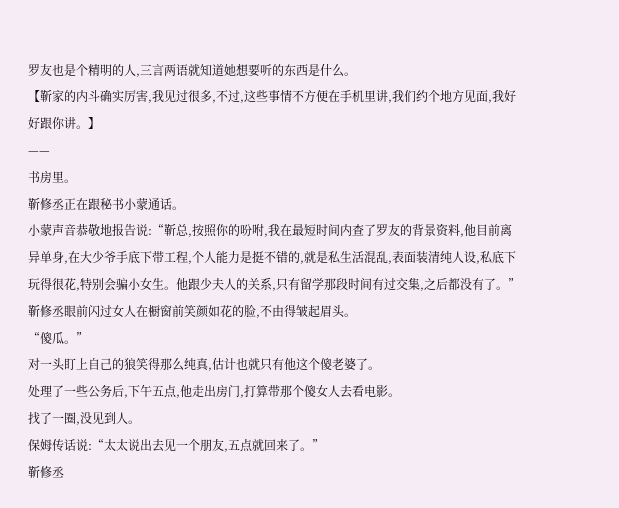罗友也是个精明的人,三言两语就知道她想要听的东西是什么。
【靳家的内斗确实厉害,我见过很多,不过,这些事情不方便在手机里讲,我们约个地方见面,我好好跟你讲。】
——
书房里。
靳修丞正在跟秘书小蒙通话。
小蒙声音恭敬地报告说:“靳总,按照你的吩咐,我在最短时间内查了罗友的背景资料,他目前离异单身,在大少爷手底下带工程,个人能力是挺不错的,就是私生活混乱,表面装清纯人设,私底下玩得很花,特别会骗小女生。他跟少夫人的关系,只有留学那段时间有过交集,之后都没有了。”
靳修丞眼前闪过女人在橱窗前笑颜如花的脸,不由得皱起眉头。
“傻瓜。”
对一头盯上自己的狼笑得那么纯真,估计也就只有他这个傻老婆了。
处理了一些公务后,下午五点,他走出房门,打算带那个傻女人去看电影。
找了一圈,没见到人。
保姆传话说:“太太说出去见一个朋友,五点就回来了。”
靳修丞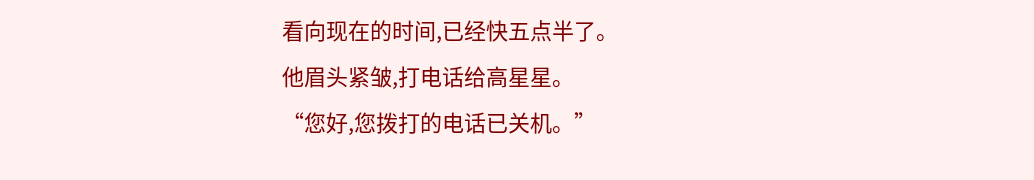看向现在的时间,已经快五点半了。
他眉头紧皱,打电话给高星星。
“您好,您拨打的电话已关机。”